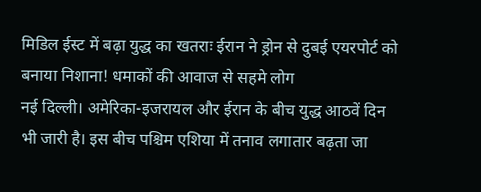मिडिल ईस्ट में बढ़ा युद्ध का खतराः ईरान ने ड्रोन से दुबई एयरपोर्ट को बनाया निशाना! धमाकों की आवाज से सहमे लोग
नई दिल्ली। अमेरिका-इजरायल और ईरान के बीच युद्ध आठवें दिन भी जारी है। इस बीच पश्चिम एशिया में तनाव लगातार बढ़ता जा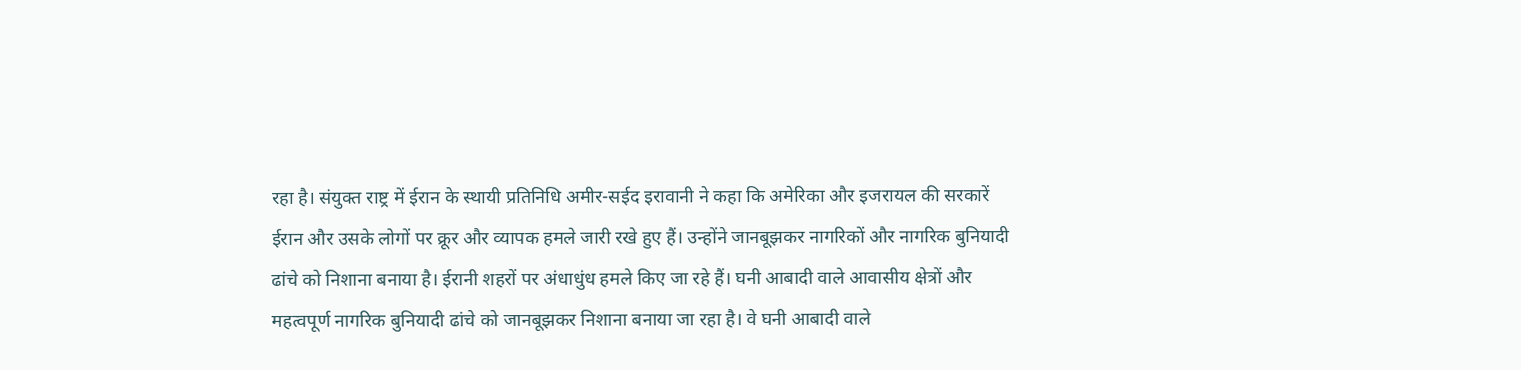रहा है। संयुक्त राष्ट्र में ईरान के स्थायी प्रतिनिधि अमीर-सईद इरावानी ने कहा कि अमेरिका और इजरायल की सरकारें ईरान और उसके लोगों पर क्रूर और व्यापक हमले जारी रखे हुए हैं। उन्होंने जानबूझकर नागरिकों और नागरिक बुनियादी ढांचे को निशाना बनाया है। ईरानी शहरों पर अंधाधुंध हमले किए जा रहे हैं। घनी आबादी वाले आवासीय क्षेत्रों और महत्वपूर्ण नागरिक बुनियादी ढांचे को जानबूझकर निशाना बनाया जा रहा है। वे घनी आबादी वाले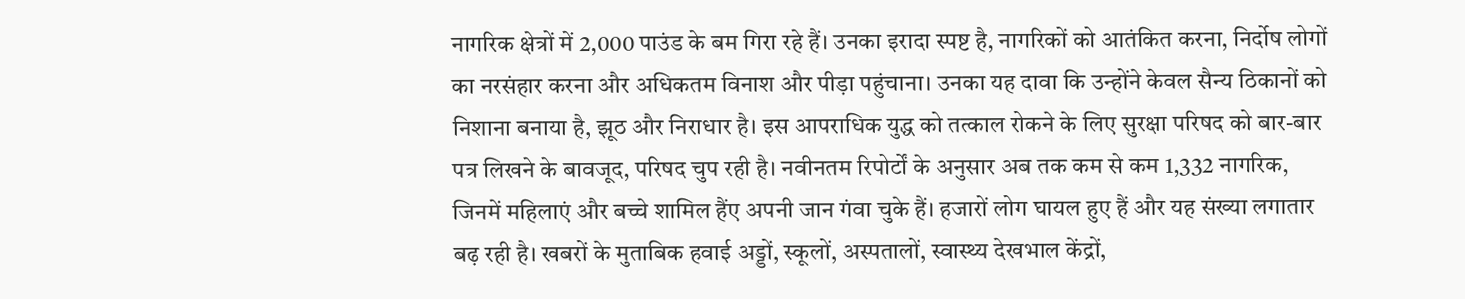नागरिक क्षेत्रों में 2,000 पाउंड के बम गिरा रहे हैं। उनका इरादा स्पष्ट है, नागरिकों को आतंकित करना, निर्दोष लोगों का नरसंहार करना और अधिकतम विनाश और पीड़ा पहुंचाना। उनका यह दावा कि उन्होंने केवल सैन्य ठिकानों को निशाना बनाया है, झूठ और निराधार है। इस आपराधिक युद्ध को तत्काल रोकने के लिए सुरक्षा परिषद को बार-बार पत्र लिखने के बावजूद, परिषद चुप रही है। नवीनतम रिपोर्टों के अनुसार अब तक कम से कम 1,332 नागरिक, जिनमें महिलाएं और बच्चे शामिल हैंए अपनी जान गंवा चुके हैं। हजारों लोग घायल हुए हैं और यह संख्या लगातार बढ़ रही है। खबरों के मुताबिक हवाई अड्डों, स्कूलों, अस्पतालों, स्वास्थ्य देखभाल केंद्रों,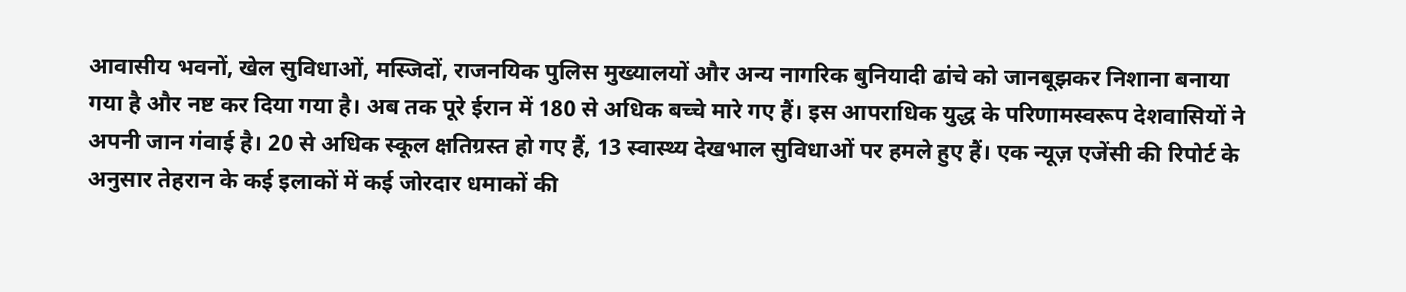आवासीय भवनों, खेल सुविधाओं, मस्जिदों, राजनयिक पुलिस मुख्यालयों और अन्य नागरिक बुनियादी ढांचे को जानबूझकर निशाना बनाया गया है और नष्ट कर दिया गया है। अब तक पूरे ईरान में 180 से अधिक बच्चे मारे गए हैं। इस आपराधिक युद्ध के परिणामस्वरूप देशवासियों ने अपनी जान गंवाई है। 20 से अधिक स्कूल क्षतिग्रस्त हो गए हैं, 13 स्वास्थ्य देखभाल सुविधाओं पर हमले हुए हैं। एक न्यूज़ एजेंसी की रिपोर्ट के अनुसार तेहरान के कई इलाकों में कई जोरदार धमाकों की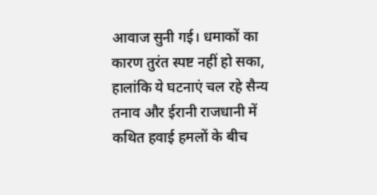आवाज सुनी गई। धमाकों का कारण तुरंत स्पष्ट नहीं हो सका, हालांकि ये घटनाएं चल रहे सैन्य तनाव और ईरानी राजधानी में कथित हवाई हमलों के बीच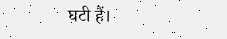घटी हैं।